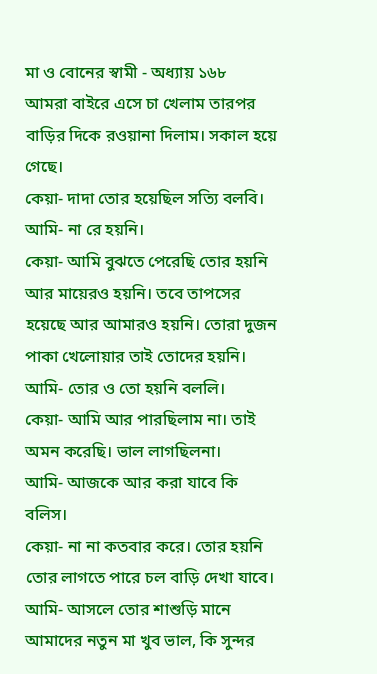মা ও বোনের স্বামী - অধ্যায় ১৬৮
আমরা বাইরে এসে চা খেলাম তারপর বাড়ির দিকে রওয়ানা দিলাম। সকাল হয়ে গেছে।
কেয়া- দাদা তোর হয়েছিল সত্যি বলবি।
আমি- না রে হয়নি।
কেয়া- আমি বুঝতে পেরেছি তোর হয়নি আর মায়েরও হয়নি। তবে তাপসের হয়েছে আর আমারও হয়নি। তোরা দুজন পাকা খেলোয়ার তাই তোদের হয়নি।
আমি- তোর ও তো হয়নি বললি।
কেয়া- আমি আর পারছিলাম না। তাই অমন করেছি। ভাল লাগছিলনা।
আমি- আজকে আর করা যাবে কি বলিস।
কেয়া- না না কতবার করে। তোর হয়নি তোর লাগতে পারে চল বাড়ি দেখা যাবে।
আমি- আসলে তোর শাশুড়ি মানে আমাদের নতুন মা খুব ভাল, কি সুন্দর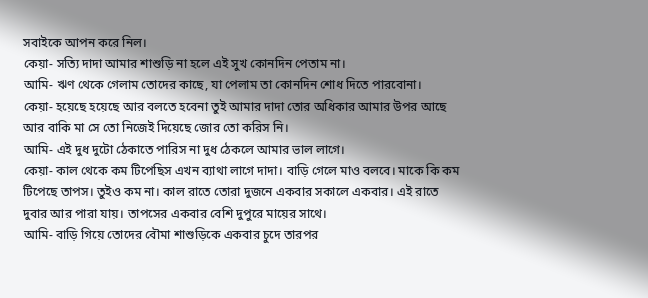সবাইকে আপন করে নিল।
কেয়া- সত্যি দাদা আমার শাশুড়ি না হলে এই সুখ কোনদিন পেতাম না।
আমি- ঋণ থেকে গেলাম তোদের কাছে, যা পেলাম তা কোনদিন শোধ দিতে পারবোনা।
কেয়া- হয়েছে হয়েছে আর বলতে হবেনা তুই আমার দাদা তোর অধিকার আমার উপর আছে আর বাকি মা সে তো নিজেই দিয়েছে জোর তো করিস নি।
আমি- এই দুধ দুটো ঠেকাতে পারিস না দুধ ঠেকলে আমার ভাল লাগে।
কেয়া- কাল থেকে কম টিপেছিস এখন ব্যাথা লাগে দাদা। বাড়ি গেলে মাও বলবে। মাকে কি কম টিপেছে তাপস। তুইও কম না। কাল রাতে তোরা দুজনে একবার সকালে একবার। এই রাতে দুবার আর পারা যায়। তাপসের একবার বেশি দুপুরে মায়ের সাথে।
আমি- বাড়ি গিয়ে তোদের বৌমা শাশুড়িকে একবার চুদে তারপর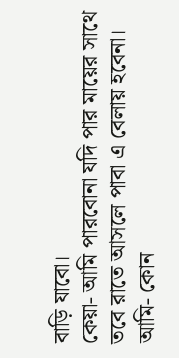বাড়ি যাবো।
কেয়া- আমি পারবোনা যদি পার মায়ের সাথে তবে রাতে আসলে পাবা এ বেলায় হবেনা।
আমি- কোন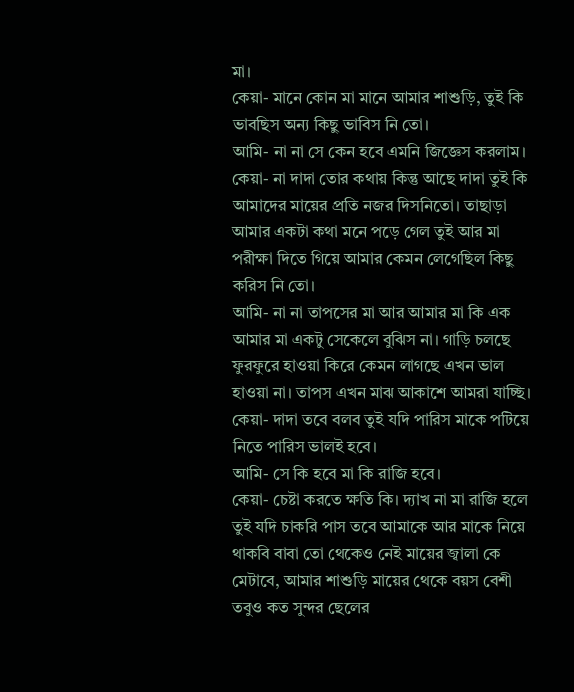মা।
কেয়া- মানে কোন মা মানে আমার শাশুড়ি, তুই কি ভাবছিস অন্য কিছু ভাবিস নি তো।
আমি- না না সে কেন হবে এমনি জিজ্ঞেস করলাম।
কেয়া- না দাদা তোর কথায় কিন্তু আছে দাদা তুই কি আমাদের মায়ের প্রতি নজর দিসনিতো। তাছাড়া আমার একটা কথা মনে পড়ে গেল তুই আর মা পরীক্ষা দিতে গিয়ে আমার কেমন লেগেছিল কিছু করিস নি তো।
আমি- না না তাপসের মা আর আমার মা কি এক আমার মা একটু সেকেলে বুঝিস না। গাড়ি চলছে ফুরফুরে হাওয়া কিরে কেমন লাগছে এখন ভাল হাওয়া না। তাপস এখন মাঝ আকাশে আমরা যাচ্ছি।
কেয়া- দাদা তবে বলব তুই যদি পারিস মাকে পটিয়ে নিতে পারিস ভালই হবে।
আমি- সে কি হবে মা কি রাজি হবে।
কেয়া- চেষ্টা করতে ক্ষতি কি। দ্যাখ না মা রাজি হলে তুই যদি চাকরি পাস তবে আমাকে আর মাকে নিয়ে থাকবি বাবা তো থেকেও নেই মায়ের জ্বালা কে মেটাবে, আমার শাশুড়ি মায়ের থেকে বয়স বেশী তবুও কত সুন্দর ছেলের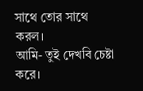সাথে তোর সাথে করল।
আমি- তুই দেখবি চেষ্টা করে।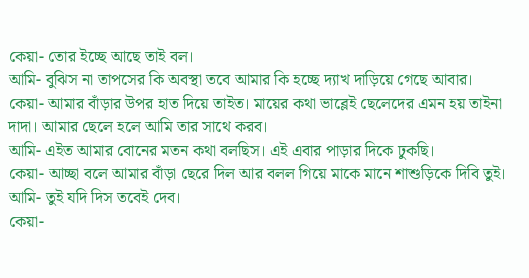কেয়া- তোর ইচ্ছে আছে তাই বল।
আমি- বুঝিস না তাপসের কি অবস্থা তবে আমার কি হচ্ছে দ্যাখ দাড়িয়ে গেছে আবার।
কেয়া- আমার বাঁড়ার উপর হাত দিয়ে তাইত। মায়ের কথা ভাব্লেই ছেলেদের এমন হয় তাইনা দাদা। আমার ছেলে হলে আমি তার সাথে করব।
আমি- এইত আমার বোনের মতন কথা বলছিস। এই এবার পাড়ার দিকে ঢুকছি।
কেয়া- আচ্ছা বলে আমার বাঁড়া ছেরে দিল আর বলল গিয়ে মাকে মানে শাশুড়িকে দিবি তুই।
আমি- তুই যদি দিস তবেই দেব।
কেয়া-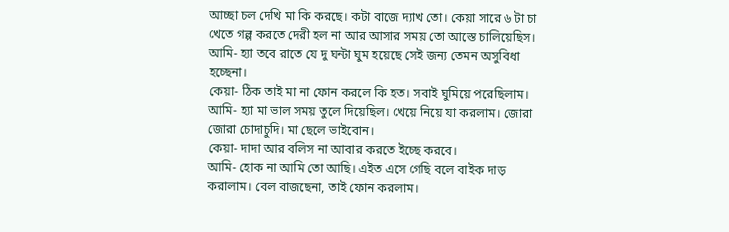আচ্ছা চল দেখি মা কি করছে। কটা বাজে দ্যাখ তো। কেয়া সারে ৬ টা চা খেতে গল্প করতে দেরী হল না আর আসার সময় তো আস্তে চালিয়েছিস।
আমি- হ্যা তবে রাতে যে দু ঘন্টা ঘুম হয়েছে সেই জন্য তেমন অসুবিধা হচ্ছেনা।
কেয়া- ঠিক তাই মা না ফোন করলে কি হত। সবাই ঘুমিয়ে পরেছিলাম।
আমি- হ্যা মা ভাল সময় তুলে দিয়েছিল। খেয়ে নিয়ে যা করলাম। জোরা জোরা চোদাচুদি। মা ছেলে ভাইবোন।
কেয়া- দাদা আর বলিস না আবার করতে ইচ্ছে করবে।
আমি- হোক না আমি তো আছি। এইত এসে গেছি বলে বাইক দাড় করালাম। বেল বাজছেনা, তাই ফোন করলাম।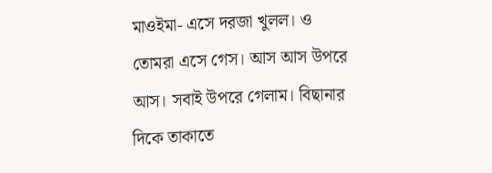মাওইমা- এসে দরজা খুলল। ও তোমরা এসে গেস। আস আস উপরে আস। সবাই উপরে গেলাম। বিছানার দিকে তাকাতে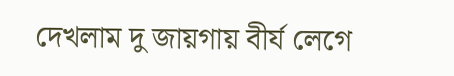দেখলাম দু জায়গায় বীর্য লেগে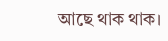আছে থাক থাক।